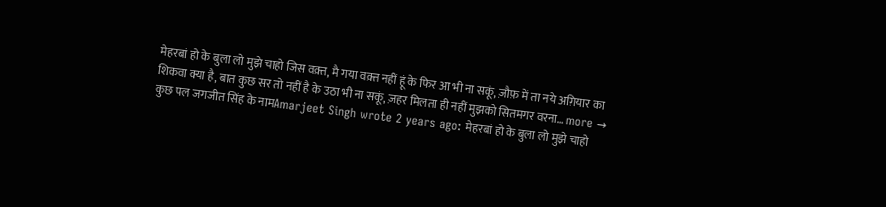मेहरबां हो के बुला लो मुझे चाहो जिस वक़्त, मै गया वक़्त नहीं हूं के फिर आ भी ना सकूं, ज़ौफ़ में ता नये अग़ियार का शिकवा क्या है, बात कुछ सर तो नहीं है के उठा भी ना सकूं, ज़हर मिलता ही नहीं मुझको सितमगर वरना… more →
कुछ पल जगजीत सिंह के नामAmarjeet Singh wrote 2 years ago: मेहरबां हो के बुला लो मुझे चाहो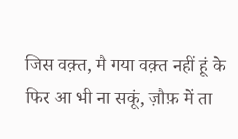जिस वक़्त, मै गया वक़्त नहीं हूं के फिर आ भी ना सकूं, ज़ौफ़ में ता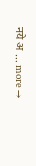नये अ … more →